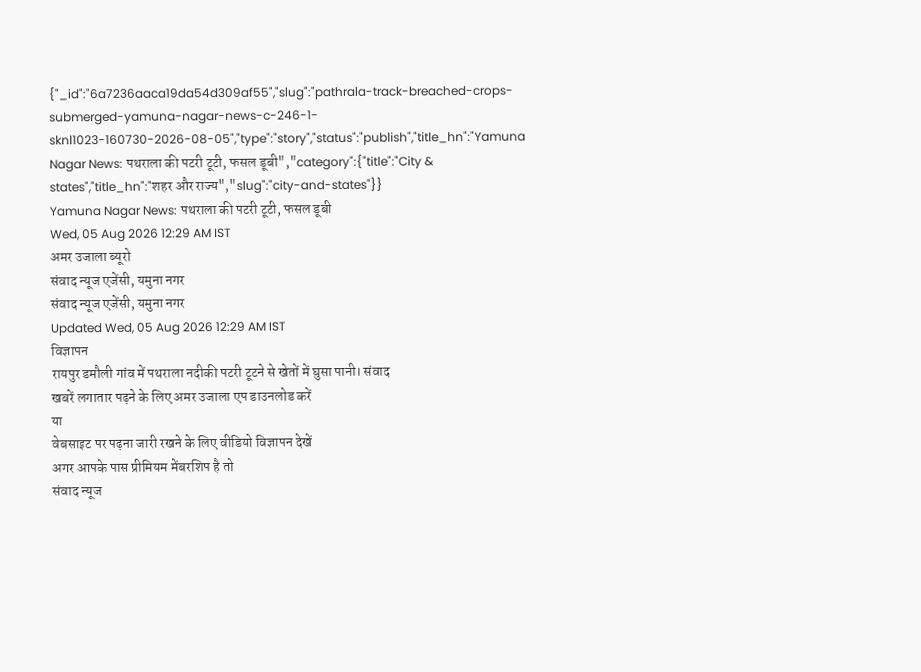{"_id":"6a7236aaca19da54d309af55","slug":"pathrala-track-breached-crops-submerged-yamuna-nagar-news-c-246-1-sknl1023-160730-2026-08-05","type":"story","status":"publish","title_hn":"Yamuna Nagar News: पथराला की पटरी टूटी, फसल डूबी","category":{"title":"City & states","title_hn":"शहर और राज्य","slug":"city-and-states"}}
Yamuna Nagar News: पथराला की पटरी टूटी, फसल डूबी
Wed, 05 Aug 2026 12:29 AM IST
अमर उजाला ब्यूरो
संवाद न्यूज एजेंसी, यमुना नगर
संवाद न्यूज एजेंसी, यमुना नगर
Updated Wed, 05 Aug 2026 12:29 AM IST
विज्ञापन
रायपुर डमौली गांव में पथराला नदीकी पटरी टूटने से खेतों में घुसा पानी। संवाद
खबरें लगातार पढ़ने के लिए अमर उजाला एप डाउनलोड करें
या
वेबसाइट पर पढ़ना जारी रखने के लिए वीडियो विज्ञापन देखें
अगर आपके पास प्रीमियम मेंबरशिप है तो
संवाद न्यूज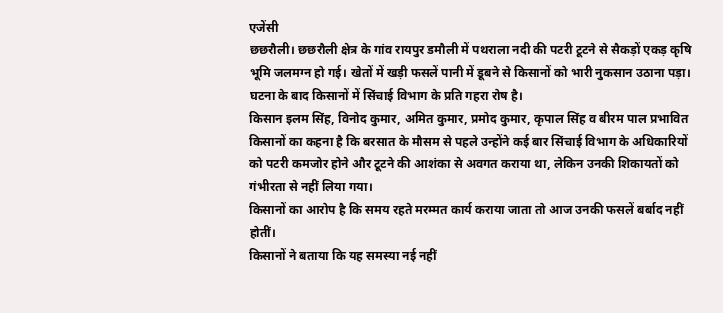एजेंसी
छछरौली। छछरौली क्षेत्र के गांव रायपुर डमौली में पथराला नदी की पटरी टूटने से सैकड़ों एकड़ कृषि भूमि जलमग्न हो गई। खेतों में खड़ी फसलें पानी में डूबने से किसानों को भारी नुकसान उठाना पड़ा। घटना के बाद किसानों में सिंचाई विभाग के प्रति गहरा रोष है।
किसान इलम सिंह, विनोद कुमार, अमित कुमार, प्रमोद कुमार, कृपाल सिंह व बीरम पाल प्रभावित किसानों का कहना है कि बरसात के मौसम से पहले उन्होंने कई बार सिंचाई विभाग के अधिकारियों को पटरी कमजोर होने और टूटने की आशंका से अवगत कराया था, लेकिन उनकी शिकायतों को गंभीरता से नहीं लिया गया।
किसानों का आरोप है कि समय रहते मरम्मत कार्य कराया जाता तो आज उनकी फसलें बर्बाद नहीं होतीं।
किसानों ने बताया कि यह समस्या नई नहीं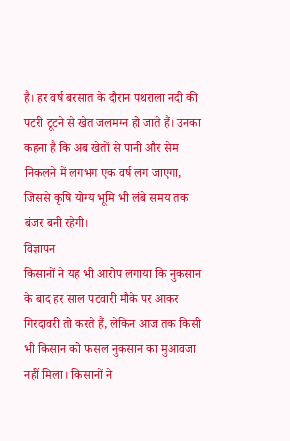है। हर वर्ष बरसात के दौरान पथराला नदी की पटरी टूटने से खेत जलमग्न हो जाते हैं। उनका कहना है कि अब खेतों से पानी और सेम निकलने में लगभग एक वर्ष लग जाएगा, जिससे कृषि योग्य भूमि भी लंबे समय तक बंजर बनी रहेगी।
विज्ञापन
किसानों ने यह भी आरोप लगाया कि नुकसान के बाद हर साल पटवारी मौके पर आकर गिरदावरी तो करते हैं, लेकिन आज तक किसी भी किसान को फसल नुकसान का मुआवजा नहीं मिला। किसानों ने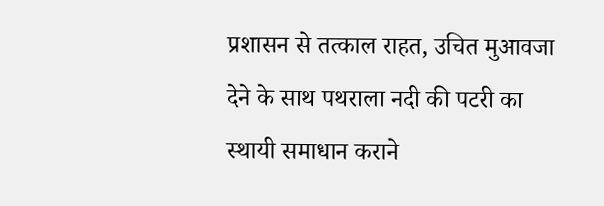प्रशासन से तत्काल राहत, उचित मुआवजा देने के साथ पथराला नदी की पटरी का स्थायी समाधान कराने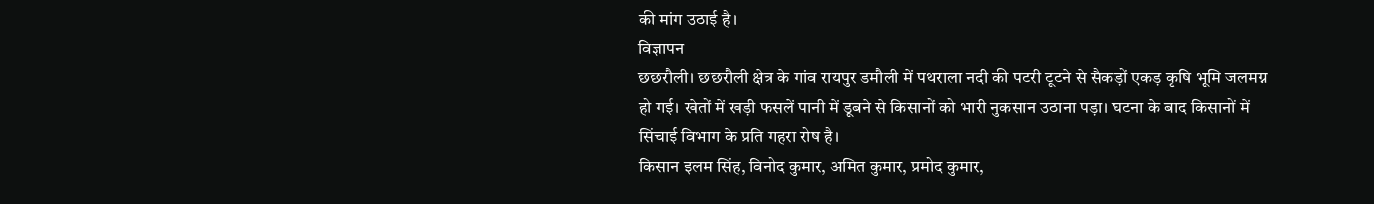की मांग उठाई है।
विज्ञापन
छछरौली। छछरौली क्षेत्र के गांव रायपुर डमौली में पथराला नदी की पटरी टूटने से सैकड़ों एकड़ कृषि भूमि जलमग्न हो गई। खेतों में खड़ी फसलें पानी में डूबने से किसानों को भारी नुकसान उठाना पड़ा। घटना के बाद किसानों में सिंचाई विभाग के प्रति गहरा रोष है।
किसान इलम सिंह, विनोद कुमार, अमित कुमार, प्रमोद कुमार,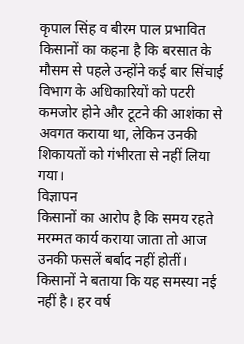कृपाल सिंह व बीरम पाल प्रभावित किसानों का कहना है कि बरसात के मौसम से पहले उन्होंने कई बार सिंचाई विभाग के अधिकारियों को पटरी कमजोर होने और टूटने की आशंका से अवगत कराया था, लेकिन उनकी शिकायतों को गंभीरता से नहीं लिया गया।
विज्ञापन
किसानों का आरोप है कि समय रहते मरम्मत कार्य कराया जाता तो आज उनकी फसलें बर्बाद नहीं होतीं।
किसानों ने बताया कि यह समस्या नई नहीं है। हर वर्ष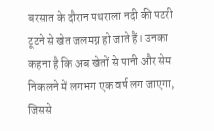बरसात के दौरान पथराला नदी की पटरी टूटने से खेत जलमग्न हो जाते हैं। उनका कहना है कि अब खेतों से पानी और सेम निकलने में लगभग एक वर्ष लग जाएगा, जिससे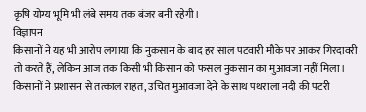कृषि योग्य भूमि भी लंबे समय तक बंजर बनी रहेगी।
विज्ञापन
किसानों ने यह भी आरोप लगाया कि नुकसान के बाद हर साल पटवारी मौके पर आकर गिरदावरी तो करते हैं, लेकिन आज तक किसी भी किसान को फसल नुकसान का मुआवजा नहीं मिला। किसानों ने प्रशासन से तत्काल राहत, उचित मुआवजा देने के साथ पथराला नदी की पटरी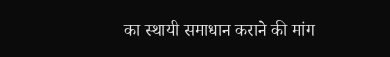का स्थायी समाधान कराने की मांग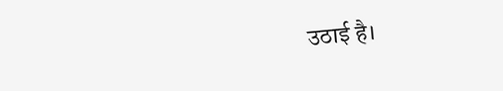उठाई है।